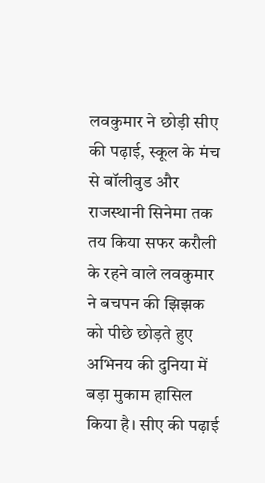लवकुमार ने छोड़ी सीए की पढ़ाई, स्कूल के मंच से बॉलीवुड और राजस्थानी सिनेमा तक तय किया सफर करौली के रहने वाले लवकुमार ने बचपन की झिझक को पीछे छोड़ते हुए अभिनय की दुनिया में बड़ा मुकाम हासिल किया है। सीए की पढ़ाई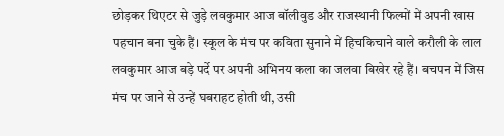छोड़कर थिएटर से जुड़े लवकुमार आज बॉलीवुड और राजस्थानी फिल्मों में अपनी खास पहचान बना चुके हैं। स्कूल के मंच पर कविता सुनाने में हिचकिचाने वाले करौली के लाल लवकुमार आज बड़े पर्दे पर अपनी अभिनय कला का जलवा बिखेर रहे हैं। बचपन में जिस मंच पर जाने से उन्हें घबराहट होती थी, उसी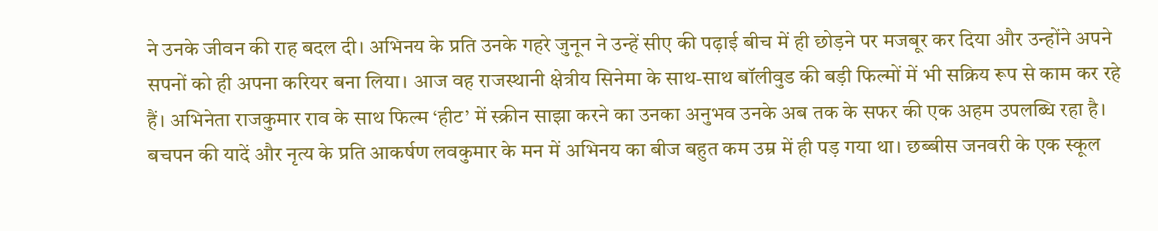ने उनके जीवन की राह बदल दी। अभिनय के प्रति उनके गहरे जुनून ने उन्हें सीए की पढ़ाई बीच में ही छोड़ने पर मजबूर कर दिया और उन्होंने अपने सपनों को ही अपना करियर बना लिया। आज वह राजस्थानी क्षेत्रीय सिनेमा के साथ-साथ बॉलीवुड की बड़ी फिल्मों में भी सक्रिय रूप से काम कर रहे हैं। अभिनेता राजकुमार राव के साथ फिल्म ‘हीट’ में स्क्रीन साझा करने का उनका अनुभव उनके अब तक के सफर की एक अहम उपलब्धि रहा है। बचपन की यादें और नृत्य के प्रति आकर्षण लवकुमार के मन में अभिनय का बीज बहुत कम उम्र में ही पड़ गया था। छब्बीस जनवरी के एक स्कूल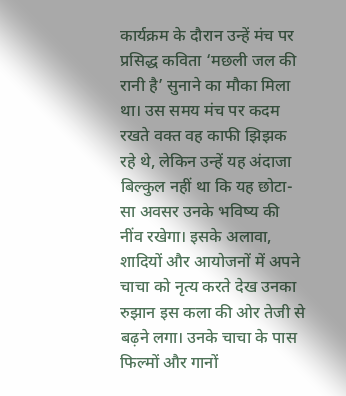कार्यक्रम के दौरान उन्हें मंच पर प्रसिद्ध कविता ‘मछली जल की रानी है’ सुनाने का मौका मिला था। उस समय मंच पर कदम रखते वक्त वह काफी झिझक रहे थे, लेकिन उन्हें यह अंदाजा बिल्कुल नहीं था कि यह छोटा-सा अवसर उनके भविष्य की नींव रखेगा। इसके अलावा, शादियों और आयोजनों में अपने चाचा को नृत्य करते देख उनका रुझान इस कला की ओर तेजी से बढ़ने लगा। उनके चाचा के पास फिल्मों और गानों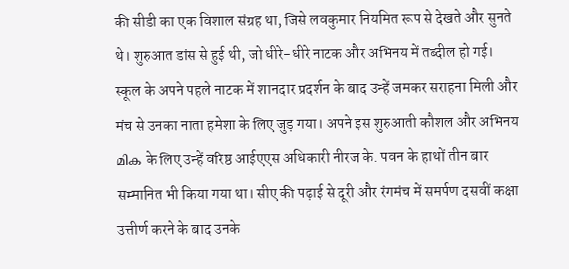की सीडी का एक विशाल संग्रह था, जिसे लवकुमार नियमित रूप से देखते और सुनते थे। शुरुआत डांस से हुई थी, जो धीरे-धीरे नाटक और अभिनय में तब्दील हो गई। स्कूल के अपने पहले नाटक में शानदार प्रदर्शन के बाद उन्हें जमकर सराहना मिली और मंच से उनका नाता हमेशा के लिए जुड़ गया। अपने इस शुरुआती कौशल और अभिनय മിക के लिए उन्हें वरिष्ठ आईएएस अधिकारी नीरज के. पवन के हाथों तीन बार सम्मानित भी किया गया था। सीए की पढ़ाई से दूरी और रंगमंच में समर्पण दसवीं कक्षा उत्तीर्ण करने के बाद उनके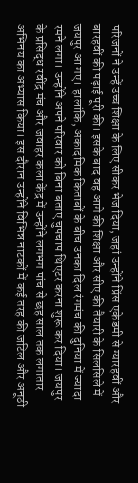परिजनों ने उन्हें उच्च शिक्षा के लिए सीकर भेज दिया, जहां उन्होंने प्रिंस एकेडमी से ग्यारहवीं और बारहवीं की पढ़ाई पूरी की। इसके बाद वह आगे की शिक्षा और सीए की तैयारी के सिलसिले में जयपुर आ गए। हालांकि, अकादमिक किताबों के बीच उनका दिल रंगमंच की दुनिया में ज्यादा रमने लगा। उन्होंने अपने परिवार को बिना बताए चुपचाप थिएटर करना शुरू कर दिया। जयपुर के प्रसिद्ध रवींद्र मंच और जवाहर कला केंद्र में उन्होंने लगभग पांच से छह साल तक लगातार अभिनय का अभ्यास किया। इस दौरान उन्होंने विभिन्न नाटकों में कई तरह की जटिल और अनूठी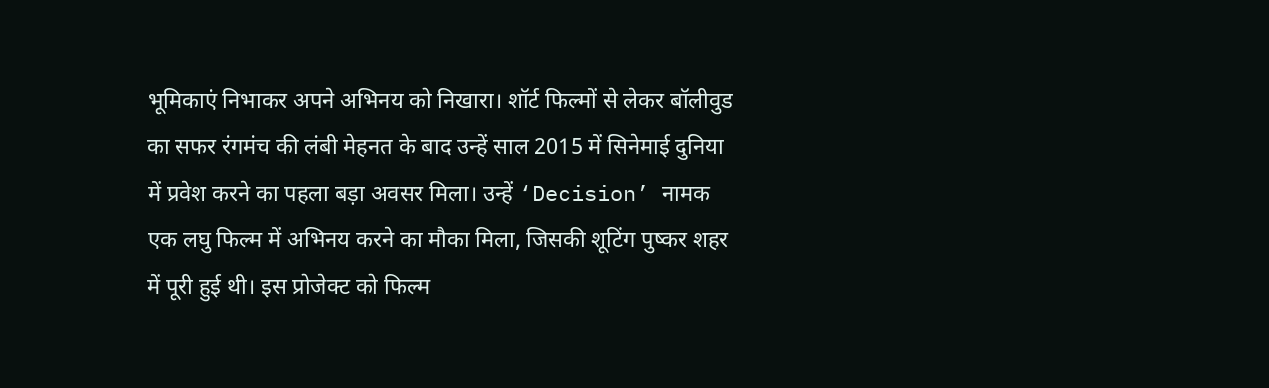भूमिकाएं निभाकर अपने अभिनय को निखारा। शॉर्ट फिल्मों से लेकर बॉलीवुड का सफर रंगमंच की लंबी मेहनत के बाद उन्हें साल 2015 में सिनेमाई दुनिया में प्रवेश करने का पहला बड़ा अवसर मिला। उन्हें ‘Decision’ नामक एक लघु फिल्म में अभिनय करने का मौका मिला, जिसकी शूटिंग पुष्कर शहर में पूरी हुई थी। इस प्रोजेक्ट को फिल्म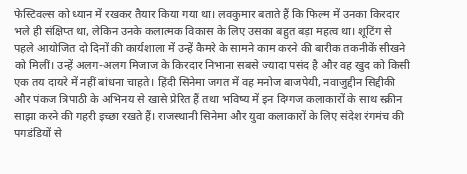फेस्टिवल्स को ध्यान में रखकर तैयार किया गया था। लवकुमार बताते हैं कि फिल्म में उनका किरदार भले ही संक्षिप्त था, लेकिन उनके कलात्मक विकास के लिए उसका बहुत बड़ा महत्व था। शूटिंग से पहले आयोजित दो दिनों की कार्यशाला में उन्हें कैमरे के सामने काम करने की बारीक तकनीकें सीखने को मिलीं। उन्हें अलग-अलग मिजाज के किरदार निभाना सबसे ज्यादा पसंद है और वह खुद को किसी एक तय दायरे में नहीं बांधना चाहते। हिंदी सिनेमा जगत में वह मनोज बाजपेयी, नवाजुद्दीन सिद्दीकी और पंकज त्रिपाठी के अभिनय से खासे प्रेरित हैं तथा भविष्य में इन दिग्गज कलाकारों के साथ स्क्रीन साझा करने की गहरी इच्छा रखते हैं। राजस्थानी सिनेमा और युवा कलाकारों के लिए संदेश रंगमंच की पगडंडियों से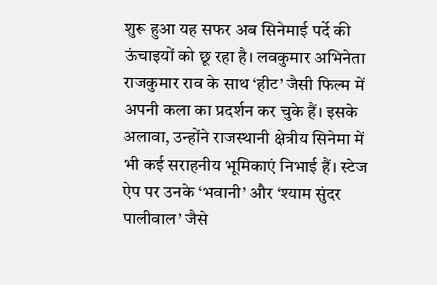शुरू हुआ यह सफर अब सिनेमाई पर्दे की ऊंचाइयों को छू रहा है। लवकुमार अभिनेता राजकुमार राव के साथ ‘हीट’ जैसी फिल्म में अपनी कला का प्रदर्शन कर चुके हैं। इसके अलावा, उन्होंने राजस्थानी क्षेत्रीय सिनेमा में भी कई सराहनीय भूमिकाएं निभाई हैं। स्टेज ऐप पर उनके ‘भवानी’ और ‘श्याम सुंदर पालीवाल’ जैसे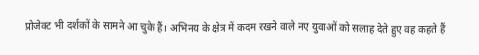प्रोजेक्ट भी दर्शकों के सामने आ चुके हैं। अभिनय के क्षेत्र में कदम रखने वाले नए युवाओं को सलाह देते हुए वह कहते हैं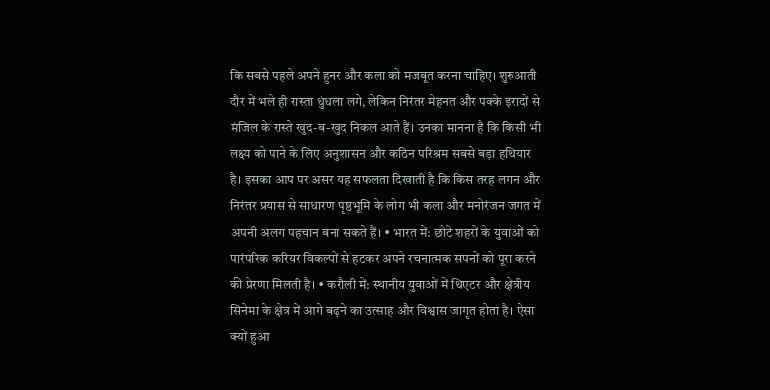कि सबसे पहले अपने हुनर और कला को मजबूत करना चाहिए। शुरुआती दौर में भले ही रास्ता धुंधला लगे, लेकिन निरंतर मेहनत और पक्के इरादों से मंजिल के रास्ते खुद-ब-खुद निकल आते हैं। उनका मानना है कि किसी भी लक्ष्य को पाने के लिए अनुशासन और कठिन परिश्रम सबसे बड़ा हथियार है। इसका आप पर असर यह सफलता दिखाती है कि किस तरह लगन और निरंतर प्रयास से साधारण पृष्ठभूमि के लोग भी कला और मनोरंजन जगत में अपनी अलग पहचान बना सकते हैं। • भारत में: छोटे शहरों के युवाओं को पारंपरिक करियर विकल्पों से हटकर अपने रचनात्मक सपनों को पूरा करने की प्रेरणा मिलती है। • करौली में: स्थानीय युवाओं में थिएटर और क्षेत्रीय सिनेमा के क्षेत्र में आगे बढ़ने का उत्साह और विश्वास जागृत होता है। ऐसा क्यों हुआ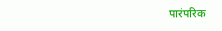पारंपरिक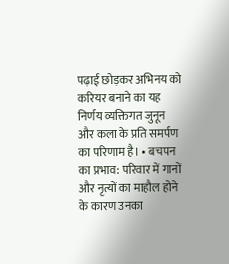पढ़ाई छोड़कर अभिनय को करियर बनाने का यह निर्णय व्यक्तिगत जुनून और कला के प्रति समर्पण का परिणाम है। • बचपन का प्रभाव: परिवार में गानों और नृत्यों का माहौल होने के कारण उनका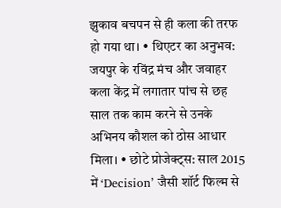झुकाव बचपन से ही कला की तरफ हो गया था। • थिएटर का अनुभव: जयपुर के रविंद्र मंच और जवाहर कला केंद्र में लगातार पांच से छह साल तक काम करने से उनके अभिनय कौशल को ठोस आधार मिला। • छोटे प्रोजेक्ट्स: साल 2015 में ‘Decision’ जैसी शॉर्ट फिल्म से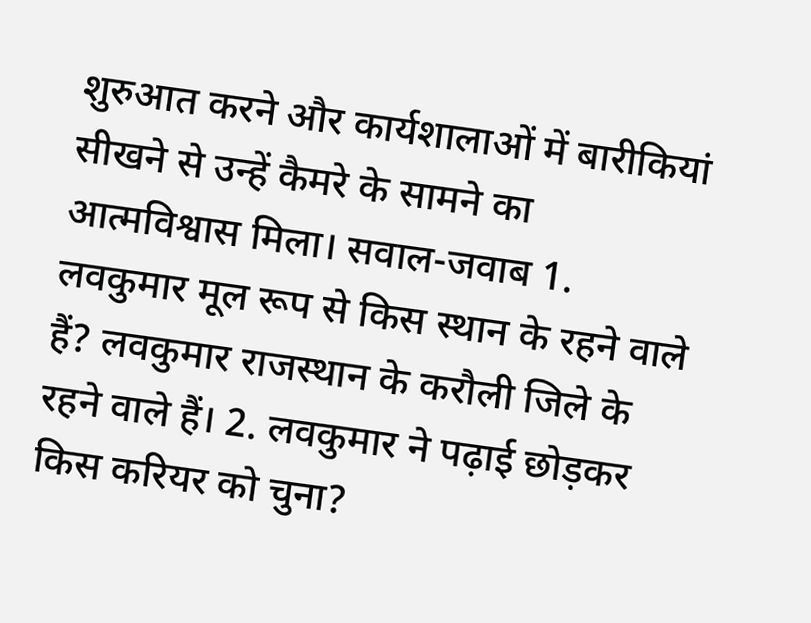शुरुआत करने और कार्यशालाओं में बारीकियां सीखने से उन्हें कैमरे के सामने का आत्मविश्वास मिला। सवाल-जवाब 1. लवकुमार मूल रूप से किस स्थान के रहने वाले हैं? लवकुमार राजस्थान के करौली जिले के रहने वाले हैं। 2. लवकुमार ने पढ़ाई छोड़कर किस करियर को चुना?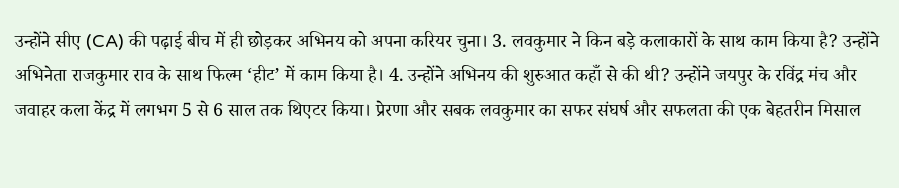उन्होंने सीए (CA) की पढ़ाई बीच में ही छोड़कर अभिनय को अपना करियर चुना। 3. लवकुमार ने किन बड़े कलाकारों के साथ काम किया है? उन्होंने अभिनेता राजकुमार राव के साथ फिल्म ‘हीट’ में काम किया है। 4. उन्होंने अभिनय की शुरुआत कहाँ से की थी? उन्होंने जयपुर के रविंद्र मंच और जवाहर कला केंद्र में लगभग 5 से 6 साल तक थिएटर किया। प्रेरणा और सबक लवकुमार का सफर संघर्ष और सफलता की एक बेहतरीन मिसाल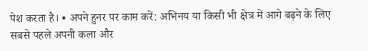पेश करता है। • अपने हुनर पर काम करें: अभिनय या किसी भी क्षेत्र में आगे बढ़ने के लिए सबसे पहले अपनी कला और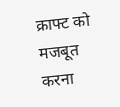क्राफ्ट को मजबूत करना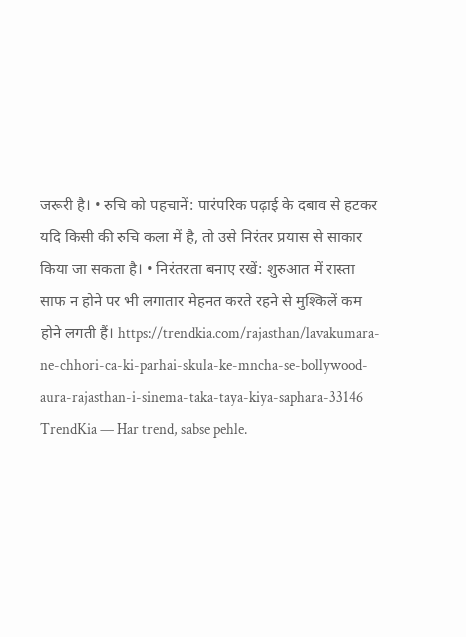जरूरी है। • रुचि को पहचानें: पारंपरिक पढ़ाई के दबाव से हटकर यदि किसी की रुचि कला में है, तो उसे निरंतर प्रयास से साकार किया जा सकता है। • निरंतरता बनाए रखें: शुरुआत में रास्ता साफ न होने पर भी लगातार मेहनत करते रहने से मुश्किलें कम होने लगती हैं। https://trendkia.com/rajasthan/lavakumara-ne-chhori-ca-ki-parhai-skula-ke-mncha-se-bollywood-aura-rajasthan-i-sinema-taka-taya-kiya-saphara-33146 TrendKia — Har trend, sabse pehle.